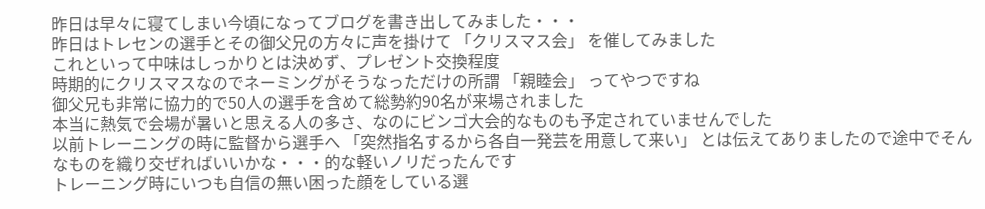昨日は早々に寝てしまい今頃になってブログを書き出してみました・・・
昨日はトレセンの選手とその御父兄の方々に声を掛けて 「クリスマス会」 を催してみました
これといって中味はしっかりとは決めず、プレゼント交換程度
時期的にクリスマスなのでネーミングがそうなっただけの所謂 「親睦会」 ってやつですね
御父兄も非常に協力的で50人の選手を含めて総勢約90名が来場されました
本当に熱気で会場が暑いと思える人の多さ、なのにビンゴ大会的なものも予定されていませんでした
以前トレーニングの時に監督から選手へ 「突然指名するから各自一発芸を用意して来い」 とは伝えてありましたので途中でそんなものを織り交ぜればいいかな・・・的な軽いノリだったんです
トレーニング時にいつも自信の無い困った顔をしている選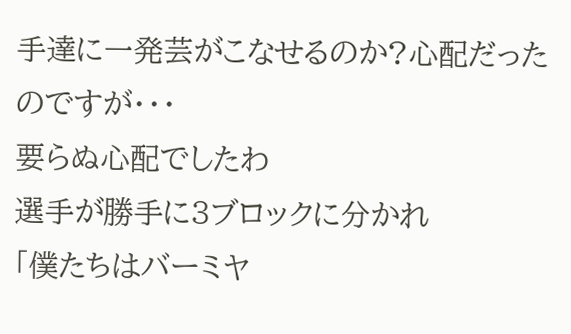手達に一発芸がこなせるのか?心配だったのですが・・・
要らぬ心配でしたわ
選手が勝手に3ブロックに分かれ
「僕たちはバーミヤ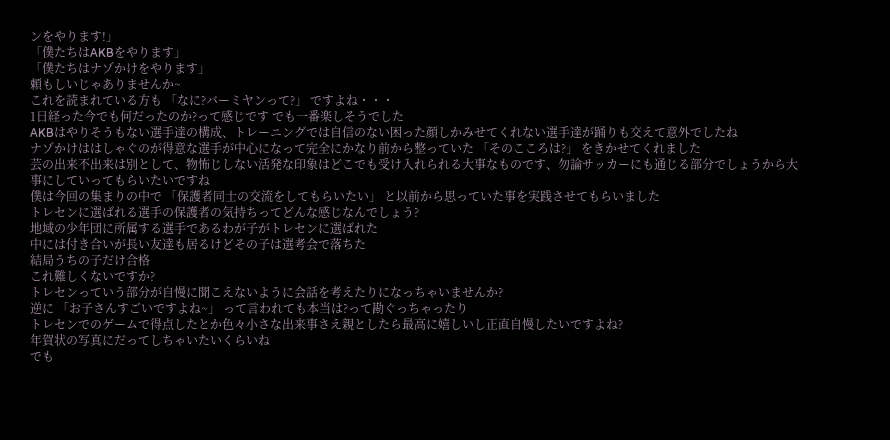ンをやります!」
「僕たちはAKBをやります」
「僕たちはナゾかけをやります」
頼もしいじゃありませんか~
これを読まれている方も 「なに?バーミヤンって?」 ですよね・・・
1日経った今でも何だったのか?って感じです でも一番楽しそうでした
AKBはやりそうもない選手達の構成、トレーニングでは自信のない困った顔しかみせてくれない選手達が踊りも交えて意外でしたね
ナゾかけははしゃぐのが得意な選手が中心になって完全にかなり前から整っていた 「そのこころは?」 をきかせてくれました
芸の出来不出来は別として、物怖じしない活発な印象はどこでも受け入れられる大事なものです、勿論サッカーにも通じる部分でしょうから大事にしていってもらいたいですね
僕は今回の集まりの中で 「保護者同士の交流をしてもらいたい」 と以前から思っていた事を実践させてもらいました
トレセンに選ばれる選手の保護者の気持ちってどんな感じなんでしょう?
地域の少年団に所属する選手であるわが子がトレセンに選ばれた
中には付き合いが長い友達も居るけどその子は選考会で落ちた
結局うちの子だけ合格
これ難しくないですか?
トレセンっていう部分が自慢に聞こえないように会話を考えたりになっちゃいませんか?
逆に 「お子さんすごいですよね~」 って言われても本当は?って勘ぐっちゃったり
トレセンでのゲームで得点したとか色々小さな出来事さえ親としたら最高に嬉しいし正直自慢したいですよね?
年賀状の写真にだってしちゃいたいくらいね
でも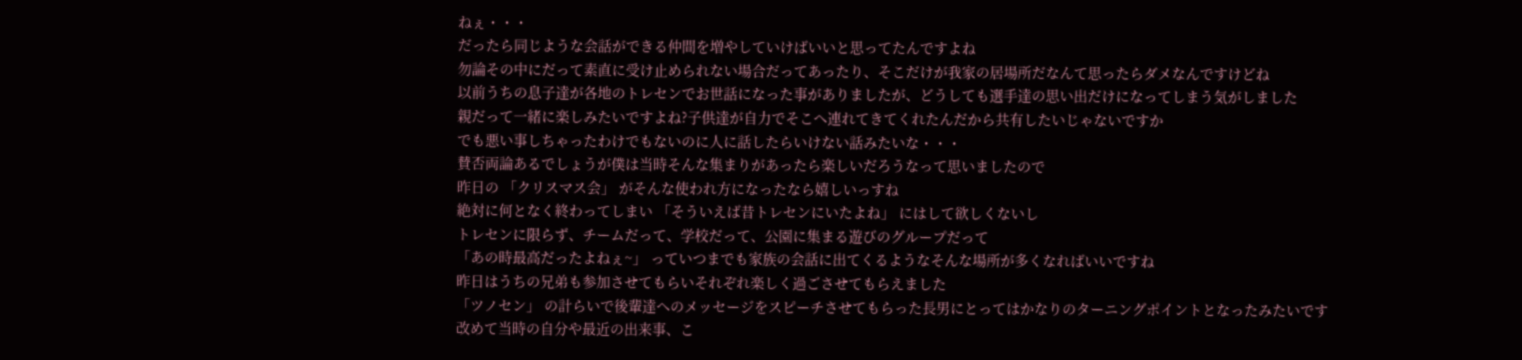ねぇ・・・
だったら同じような会話ができる仲間を増やしていけばいいと思ってたんですよね
勿論その中にだって素直に受け止められない場合だってあったり、そこだけが我家の居場所だなんて思ったらダメなんですけどね
以前うちの息子達が各地のトレセンでお世話になった事がありましたが、どうしても選手達の思い出だけになってしまう気がしました
親だって一緒に楽しみたいですよね?子供達が自力でそこへ連れてきてくれたんだから共有したいじゃないですか
でも悪い事しちゃったわけでもないのに人に話したらいけない話みたいな・・・
賛否両論あるでしょうが僕は当時そんな集まりがあったら楽しいだろうなって思いましたので
昨日の 「クリスマス会」 がそんな使われ方になったなら嬉しいっすね
絶対に何となく終わってしまい 「そういえば昔トレセンにいたよね」 にはして欲しくないし
トレセンに限らず、チームだって、学校だって、公園に集まる遊びのグループだって
「あの時最高だったよねぇ~」 っていつまでも家族の会話に出てくるようなそんな場所が多くなればいいですね
昨日はうちの兄弟も参加させてもらいそれぞれ楽しく過ごさせてもらえました
「ツノセン」 の計らいで後輩達へのメッセージをスピーチさせてもらった長男にとってはかなりのターニングポイントとなったみたいです
改めて当時の自分や最近の出来事、こ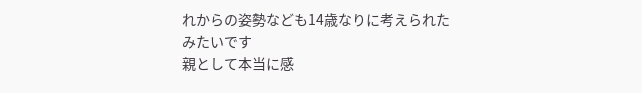れからの姿勢なども14歳なりに考えられたみたいです
親として本当に感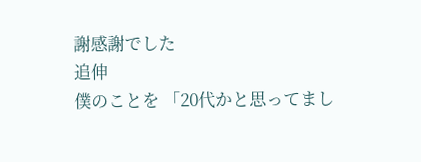謝感謝でした
追伸
僕のことを 「20代かと思ってまし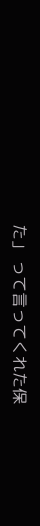た」 って言ってくれた保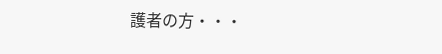護者の方・・・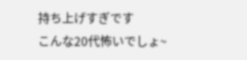持ち上げすぎです
こんな20代怖いでしょ~